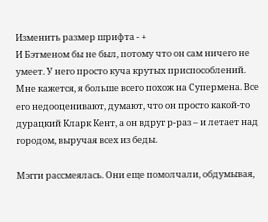Изменить размер шрифта - +
И Бэтменом бы не был, потому что он сам ничего не умеет. У него просто куча крутых приспособлений. Мне кажется, я больше всего похож на Супермена. Все его недооценивают, думают, что он просто какой-то дурацкий Кларк Кент, а он вдруг р-раз – и летает над городом, выручая всех из беды.

Мэгги рассмеялась. Они еще помолчали, обдумывая,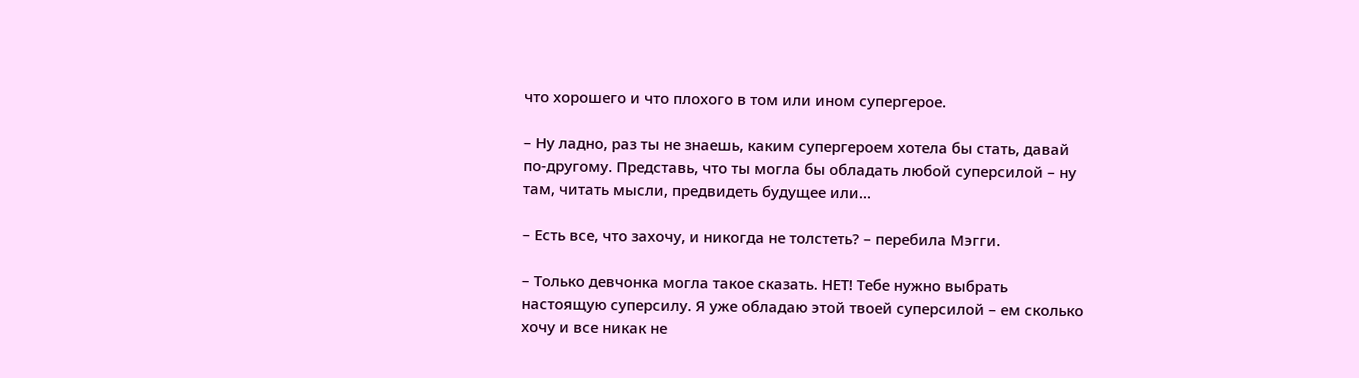что хорошего и что плохого в том или ином супергерое.

– Ну ладно, раз ты не знаешь, каким супергероем хотела бы стать, давай по-другому. Представь, что ты могла бы обладать любой суперсилой – ну там, читать мысли, предвидеть будущее или…

– Есть все, что захочу, и никогда не толстеть? – перебила Мэгги.

– Только девчонка могла такое сказать. НЕТ! Тебе нужно выбрать настоящую суперсилу. Я уже обладаю этой твоей суперсилой – ем сколько хочу и все никак не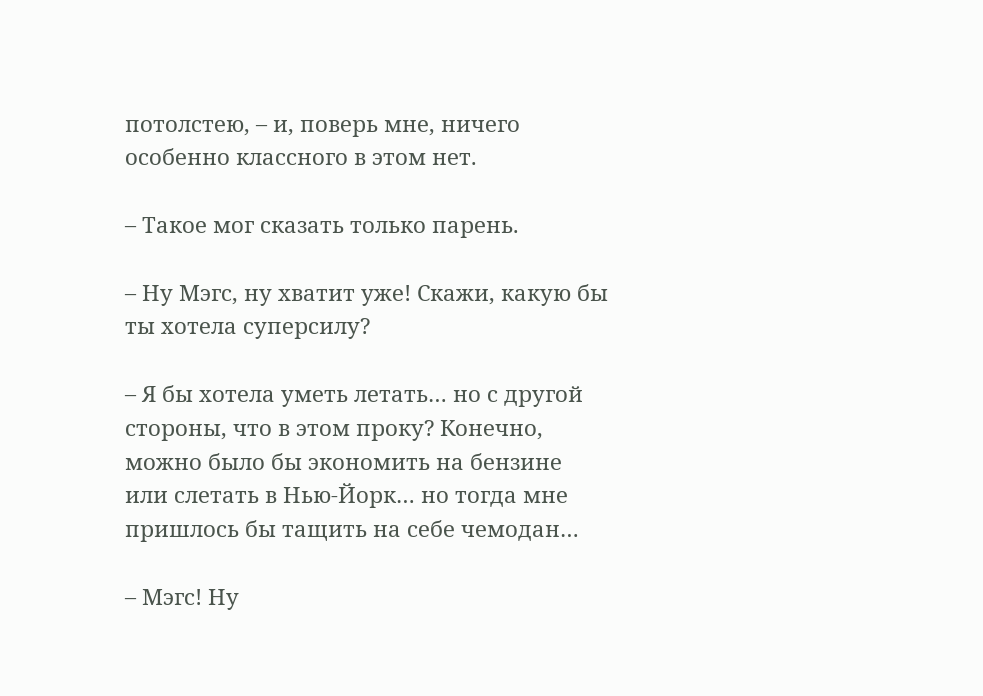потолстею, – и, поверь мне, ничего особенно классного в этом нет.

– Такое мог сказать только парень.

– Ну Мэгс, ну хватит уже! Скажи, какую бы ты хотела суперсилу?

– Я бы хотела уметь летать… но с другой стороны, что в этом проку? Конечно, можно было бы экономить на бензине или слетать в Нью-Йорк… но тогда мне пришлось бы тащить на себе чемодан…

– Мэгс! Ну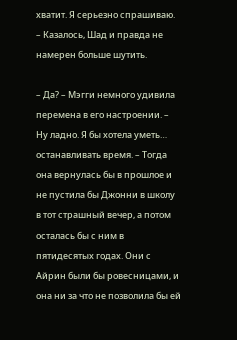хватит. Я серьезно спрашиваю. – Казалось, Шад и правда не намерен больше шутить.

– Да? – Мэгги немного удивила перемена в его настроении. – Ну ладно. Я бы хотела уметь… останавливать время. – Тогда она вернулась бы в прошлое и не пустила бы Джонни в школу в тот страшный вечер, а потом осталась бы с ним в пятидесятых годах. Они с Айрин были бы ровесницами, и она ни за что не позволила бы ей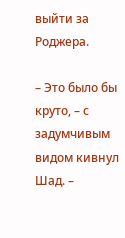выйти за Роджера.

– Это было бы круто, – с задумчивым видом кивнул Шад. –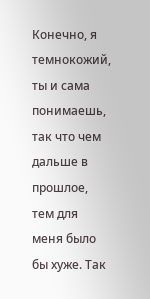Конечно, я темнокожий, ты и сама понимаешь, так что чем дальше в прошлое, тем для меня было бы хуже. Так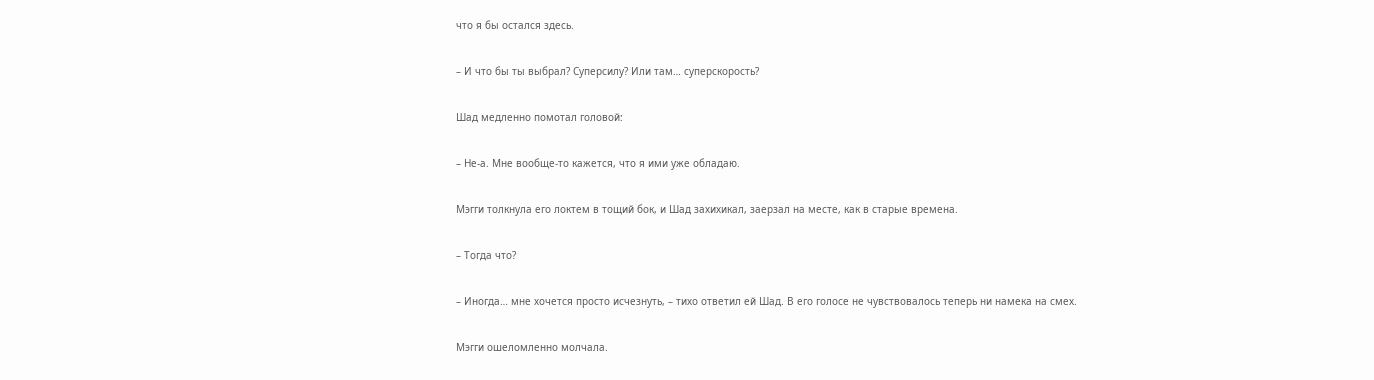что я бы остался здесь.

– И что бы ты выбрал? Суперсилу? Или там… суперскорость?

Шад медленно помотал головой:

– Не-а. Мне вообще-то кажется, что я ими уже обладаю.

Мэгги толкнула его локтем в тощий бок, и Шад захихикал, заерзал на месте, как в старые времена.

– Тогда что?

– Иногда… мне хочется просто исчезнуть, – тихо ответил ей Шад. В его голосе не чувствовалось теперь ни намека на смех.

Мэгги ошеломленно молчала.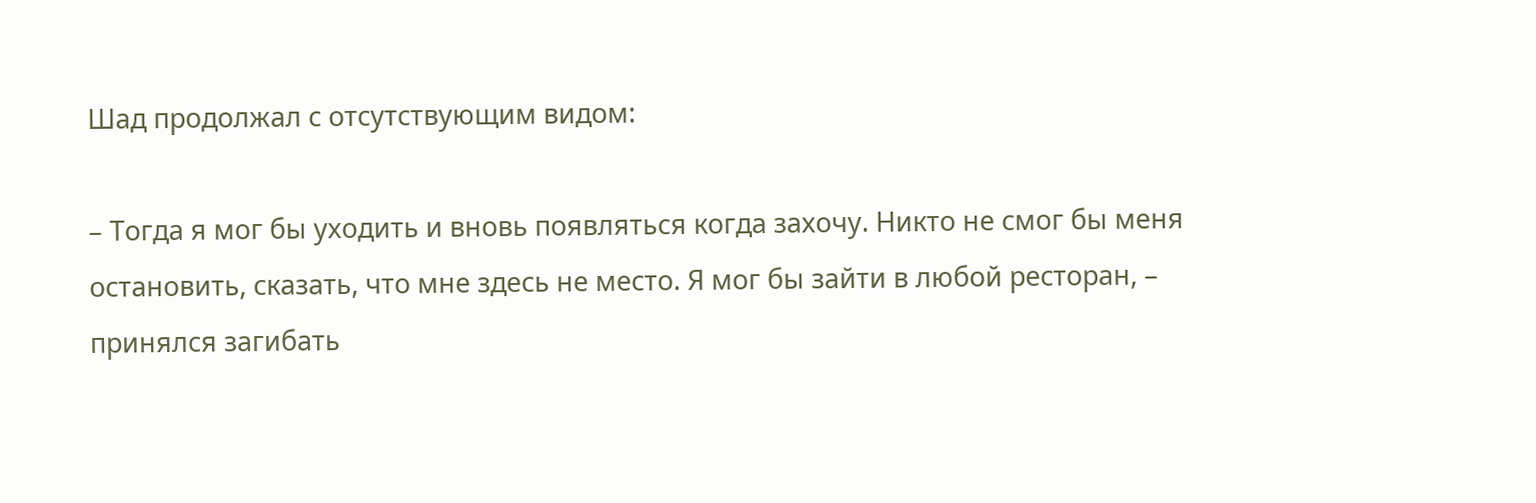Шад продолжал с отсутствующим видом:

– Тогда я мог бы уходить и вновь появляться когда захочу. Никто не смог бы меня остановить, сказать, что мне здесь не место. Я мог бы зайти в любой ресторан, – принялся загибать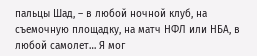пальцы Шад, – в любой ночной клуб, на съемочную площадку, на матч НФЛ или НБА, в любой самолет… Я мог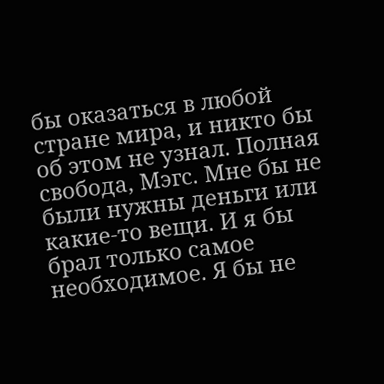бы оказаться в любой стране мира, и никто бы об этом не узнал. Полная свобода, Мэгс. Мне бы не были нужны деньги или какие-то вещи. И я бы брал только самое необходимое. Я бы не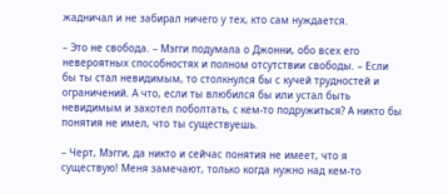жадничал и не забирал ничего у тех, кто сам нуждается.

– Это не свобода. – Мэгги подумала о Джонни, обо всех его невероятных способностях и полном отсутствии свободы. – Если бы ты стал невидимым, то столкнулся бы с кучей трудностей и ограничений. А что, если ты влюбился бы или устал быть невидимым и захотел поболтать, с кем-то подружиться? А никто бы понятия не имел, что ты существуешь.

– Черт, Мэгги, да никто и сейчас понятия не имеет, что я существую! Меня замечают, только когда нужно над кем-то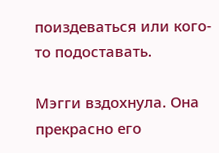поиздеваться или кого-то подоставать.

Мэгги вздохнула. Она прекрасно его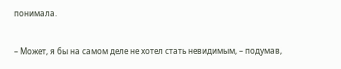понимала.

– Может, я бы на самом деле не хотел стать невидимым, – подумав,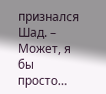признался Шад. – Может, я бы просто…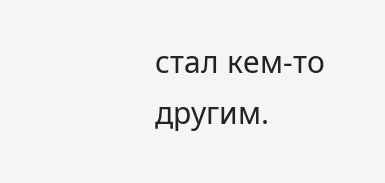стал кем-то другим.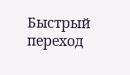Быстрый переход